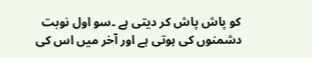کو پاش پاش کر دیتی ہے ۔سو اول نوبت دشمنوں کی ہوتی ہے اور آخر میں اس کی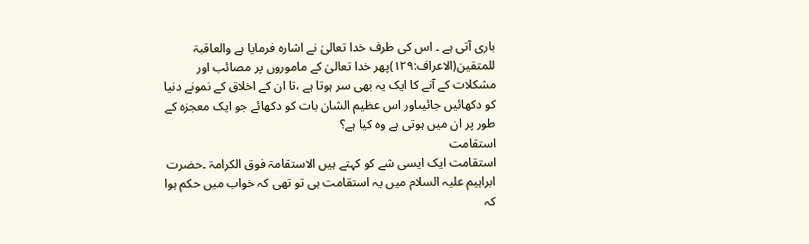باری آتی ہے ۔ اس کی طرف خدا تعالیٰ نے اشارہ فرمایا ہے والعاقبۃ للمتقین(الاعراف:۱۲۹)پھر خدا تعالیٰ کے ماموروں پر مصائب اور مشکلات کے آنے کا ایک یہ بھی سر ہوتا ہے ،تا ان کے اخلاق کے نمونے دنیا کو دکھائیں جائیںاور اس عظیم الشان بات کو دکھائے جو ایک معجزہ کے طور پر ان میں ہوتی ہے وہ کیا ہے؟
استقامت
استقامت ایک ایسی شے کو کہتے ہیں الاستقامۃ فوق الکرامۃ ۔حضرت ابراہیم علیہ السلام میں یہ استقامت ہی تو تھی کہ خواب میں حکم ہوا کہ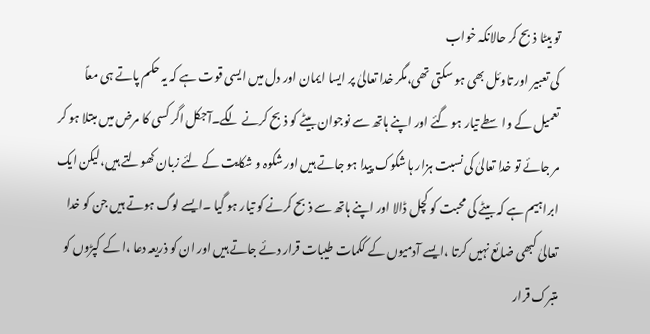تو بیٹا ذبح کر حالانکہ خواب
کی تعبیر اور تاوئل بھی ہو سکتی تھی،مگر خدا تعالیٰ پر ایسا ایمان اور دل میں ایسی قوت ہے کہ یہ حکم پاتے ہی معاً تعمیل کے واسطے تیار ہو گئے اور اپنے ہاتھ سے نوجوان بیٹے کو ذبح کرنے لگے۔آجکل اگر کسی کا مرض میں مبتلا ہو کر مر جائے تو خدا تعالیٰ کی نسبت ہزار ہا شکوک پیدا ہو جاتے ہیں اور شکوہ و شکایت کے لئے زبان کھولتے ہیں،لیکن ایک ابراہیم ہے کہ بیٹے کی محبت کو کچل ڈالا اور اپنے ہاتھ سے ذبح کرنے کو تیار ہو گیا ۔ایسے لوگ ہوتے ہیں جن کو خدا تعالیٰ کبھی ضائع نہیں کرتا ،ایسے آدمیوں کے ککمات طیبات قرار دئے جاتے ہیں اور ان کو ذریعہ دعا ،ا کے کپڑوں کو متبرک قرار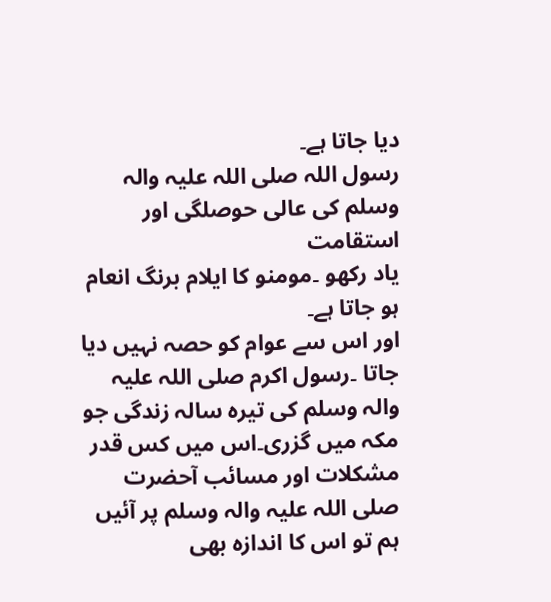دیا جاتا ہے۔
رسول اللہ صلی اللہ علیہ والہ وسلم کی عالی حوصلگی اور استقامت
یاد رکھو ۔مومنو کا ایلام برنگ انعام ہو جاتا ہے۔
اور اس سے عوام کو حصہ نہیں دیا جاتا ۔رسول اکرم صلی اللہ علیہ والہ وسلم کی تیرہ سالہ زندگی جو مکہ میں گزری۔اس میں کس قدر مشکلات اور مسائب آحضرت صلی اللہ علیہ والہ وسلم پر آئیں ہم تو اس کا اندازہ بھی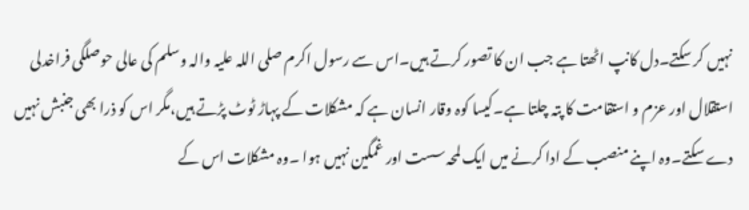نہیں کر سکتے۔دل کانپ اٹھتا ہے جب ان کا تصور کرتے ہیں۔اس سے رسول اکرم صلی اللہ علیہ والہ وسلم کی عالی حوصلگی فراخدلی استقلال اور عزم و استقامت کا پتہ چلتا ہے۔کیسا کوہ وقار انسان ہے کہ مشکلات کے پہاڑ ٹوٹ پڑتے ہیں،مگر اس کو ذرا بھی جنبش نہیں دے سکتے۔وہ اپنے منصب کے ادا کرنے میں ایک لمحہ سست اور غمگین نہیں ہوا ۔وہ مشکلات اس کے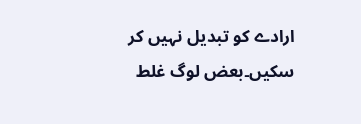ارادے کو تبدیل نہیں کر سکیں۔بعض لوگ غلط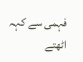فہمی سے کہہ اٹھتے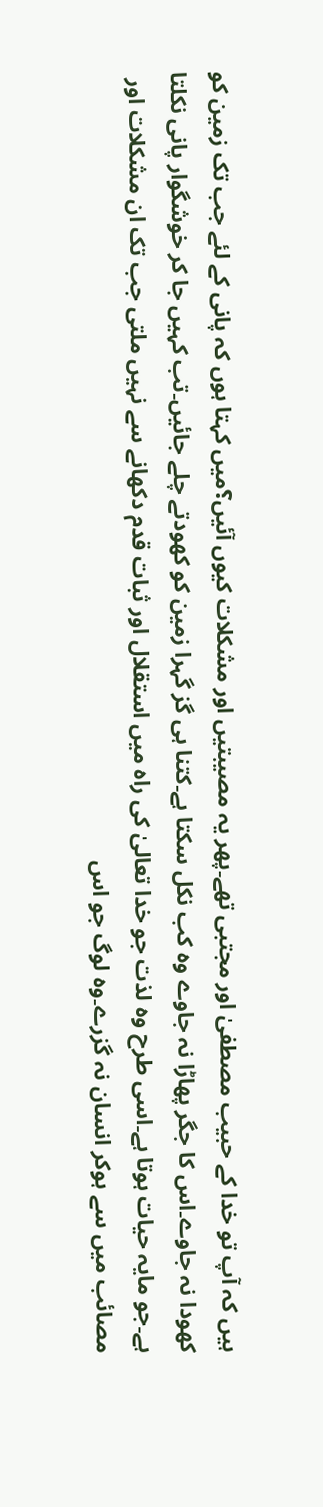ہیں کہ آپ تو خدا کے حبیب مصطفیٰ اور مجتبی تھے۔پھر یہ مصیبتیں اور مشکلات کیوں آئیں؟میں کہتا ہوں کہ پانی کے لئے جب تک زمین کو کھودا نہ جاوے۔اس کا جگر پھاڑا نہ جاوے وہ کب نکل سکتا ہے۔کتنا ہی گز گہرا زمین کو کھودتے چلے جائیں۔تب کہیں جا کر خوشگوار پانی نکلتا ہے۔جو مایہ حیات ہوتا ہے۔اسی طرح وہ لذت جو خدا تعالیٰ کی راہ میں استقلال اور ثبات قدم دکھانے سے نہیں ملتی جب تک ان مشکلات اور مصائب میں سے ہوکر انسان نہ گزرے۔وہ لوگ جو اس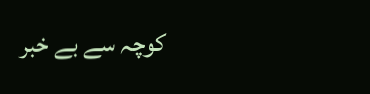کوچہ سے بے خبر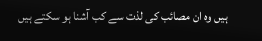ہیں وہ ان مصائب کی لذت سے کب آشنا ہو سکتے ہیں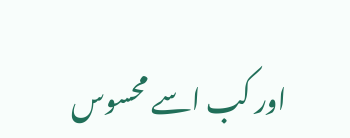اور کب اسے محسوس